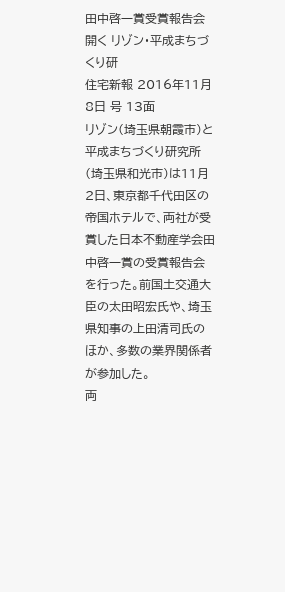田中啓一賞受賞報告会開く リゾン・平成まちづくり研
住宅新報 2016年11月8日 号 13面
リゾン(埼玉県朝霞市)と平成まちづくり研究所(埼玉県和光市)は11月2日、東京都千代田区の帝国ホテルで、両社が受賞した日本不動産学会田中啓一賞の受賞報告会を行った。前国土交通大臣の太田昭宏氏や、埼玉県知事の上田清司氏のほか、多数の業界関係者が参加した。
両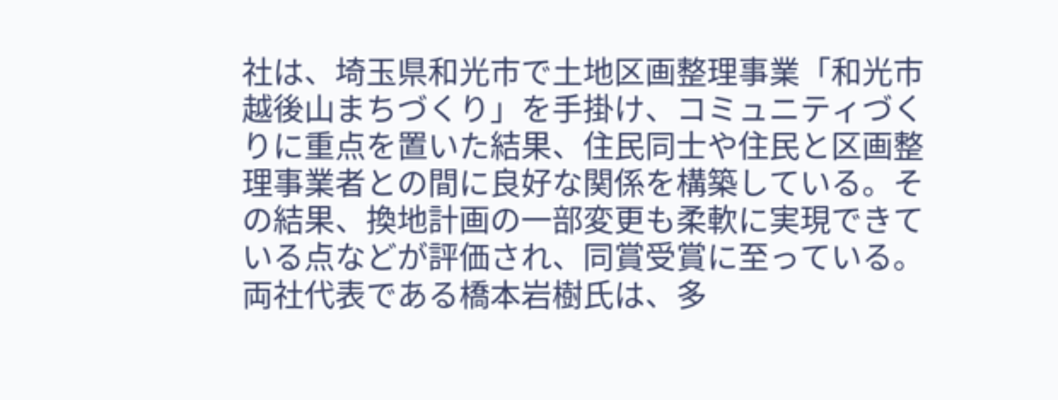社は、埼玉県和光市で土地区画整理事業「和光市越後山まちづくり」を手掛け、コミュニティづくりに重点を置いた結果、住民同士や住民と区画整理事業者との間に良好な関係を構築している。その結果、換地計画の一部変更も柔軟に実現できている点などが評価され、同賞受賞に至っている。両社代表である橋本岩樹氏は、多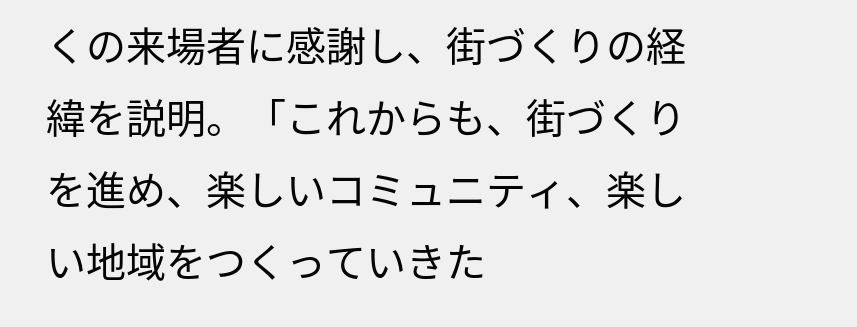くの来場者に感謝し、街づくりの経緯を説明。「これからも、街づくりを進め、楽しいコミュニティ、楽しい地域をつくっていきた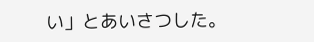い」とあいさつした。